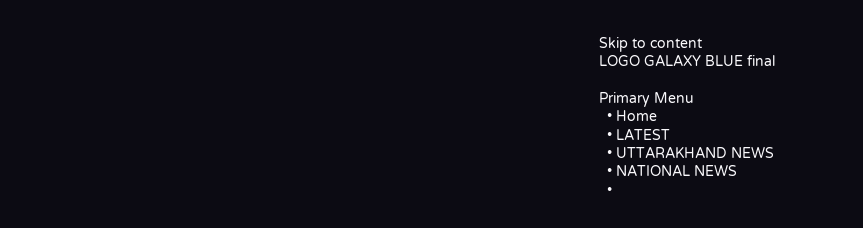Skip to content
LOGO GALAXY BLUE final

Primary Menu
  • Home
  • LATEST
  • UTTARAKHAND NEWS
  • NATIONAL NEWS
  •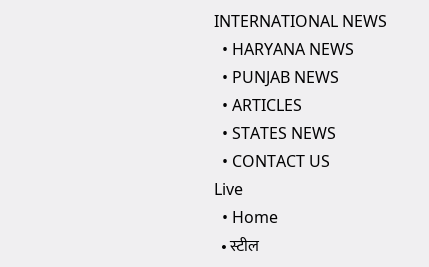INTERNATIONAL NEWS
  • HARYANA NEWS
  • PUNJAB NEWS
  • ARTICLES
  • STATES NEWS
  • CONTACT US
Live
  • Home
  • स्टील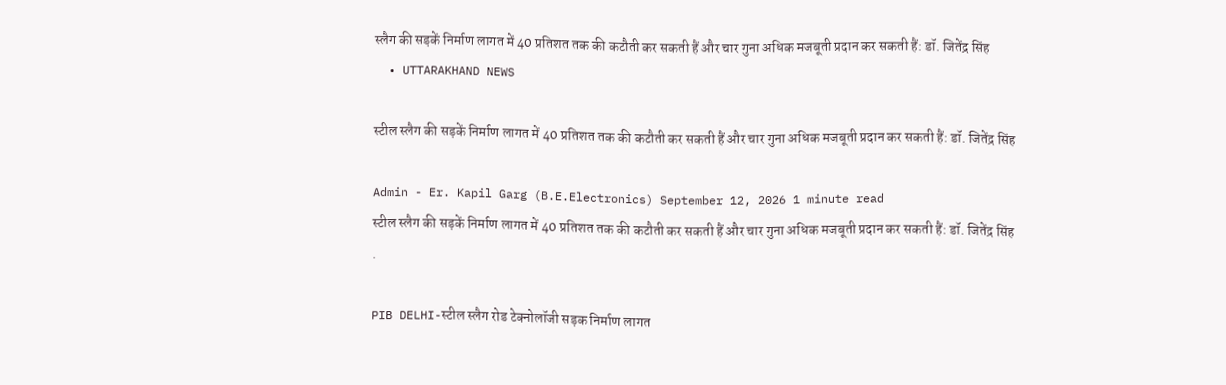स्लैग की सड़कें निर्माण लागत में 40 प्रतिशत तक की कटौती कर सकती हैं और चार गुना अधिक मजबूती प्रदान कर सकती हैं: डॉ. जितेंद्र सिंह
  • UTTARAKHAND NEWS

स्टील स्लैग की सड़कें निर्माण लागत में 40 प्रतिशत तक की कटौती कर सकती हैं और चार गुना अधिक मजबूती प्रदान कर सकती हैं: डॉ. जितेंद्र सिंह

Admin - Er. Kapil Garg (B.E.Electronics) September 12, 2026 1 minute read
स्टील स्लैग की सड़कें निर्माण लागत में 40 प्रतिशत तक की कटौती कर सकती हैं और चार गुना अधिक मजबूती प्रदान कर सकती हैं: डॉ. जितेंद्र सिंह
.

PIB DELHI-स्टील स्लैग रोड टेक्नोलॉजी सड़क निर्माण लागत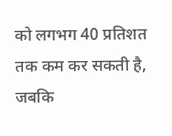को लगभग 40 प्रतिशत तक कम कर सकती है, जबकि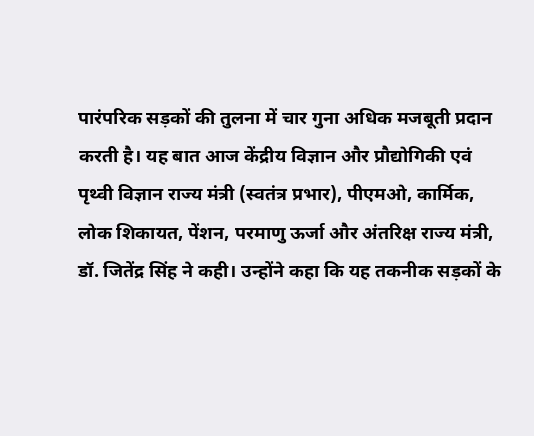पारंपरिक सड़कों की तुलना में चार गुना अधिक मजबूती प्रदान करती है। यह बात आज केंद्रीय विज्ञान और प्रौद्योगिकी एवं पृथ्वी विज्ञान राज्य मंत्री (स्वतंत्र प्रभार), पीएमओ, कार्मिक, लोक शिकायत, पेंशन, परमाणु ऊर्जा और अंतरिक्ष राज्य मंत्री, डॉ. जितेंद्र सिंह ने कही। उन्होंने कहा कि यह तकनीक सड़कों के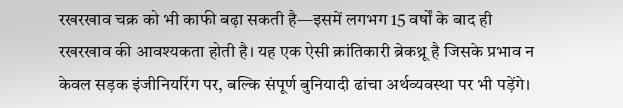रखरखाव चक्र को भी काफी बढ़ा सकती है—इसमें लगभग 15 वर्षों के बाद ही रखरखाव की आवश्यकता होती है। यह एक ऐसी क्रांतिकारी ब्रेकथ्रू है जिसके प्रभाव न केवल सड़क इंजीनियरिंग पर, बल्कि संपूर्ण बुनियादी ढांचा अर्थव्यवस्था पर भी पड़ेंगे।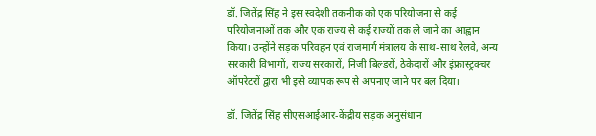डॉ. जितेंद्र सिंह ने इस स्वदेशी तकनीक को एक परियोजना से कई परियोजनाओं तक और एक राज्य से कई राज्यों तक ले जाने का आह्वान किया। उन्होंने सड़क परिवहन एवं राजमार्ग मंत्रालय के साथ-साथ रेलवे, अन्य सरकारी विभागों, राज्य सरकारों, निजी बिल्डरों, ठेकेदारों और इंफ्रास्ट्रक्चर ऑपरेटरों द्वारा भी इसे व्यापक रूप से अपनाए जाने पर बल दिया।

डॉ. जितेंद्र सिंह सीएसआईआर-केंद्रीय सड़क अनुसंधान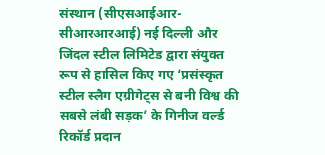संस्थान (सीएसआईआर-सीआरआरआई) नई दिल्ली और जिंदल स्टील लिमिटेड द्वारा संयुक्त रूप से हासिल किए गए ‘प्रसंस्कृत स्टील स्लैग एग्रीगेट्स से बनी विश्व की सबसे लंबी सड़क’ के गिनीज वर्ल्ड रिकॉर्ड प्रदान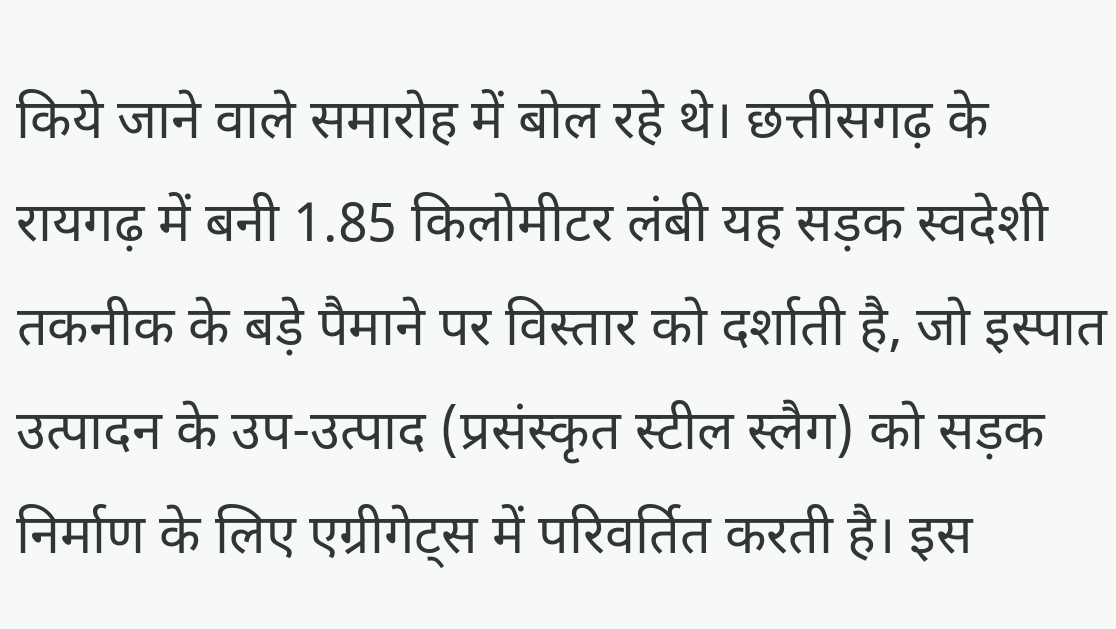किये जाने वाले समारोह में बोल रहे थे। छत्तीसगढ़ के रायगढ़ में बनी 1.85 किलोमीटर लंबी यह सड़क स्वदेशी तकनीक के बड़े पैमाने पर विस्तार को दर्शाती है, जो इस्पात उत्पादन के उप-उत्पाद (प्रसंस्कृत स्टील स्लैग) को सड़क निर्माण के लिए एग्रीगेट्स में परिवर्तित करती है। इस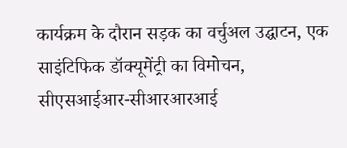कार्यक्रम के दौरान सड़क का वर्चुअल उद्घाटन, एक साइंटिफिक डॉक्यूमेंट्री का विमोचन, सीएसआईआर-सीआरआरआई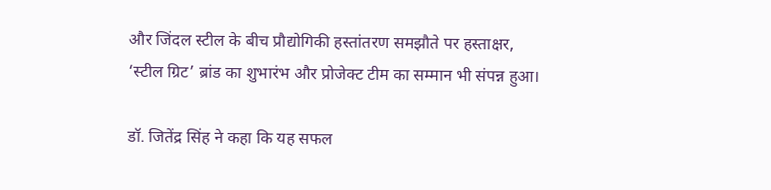और जिंदल स्टील के बीच प्रौद्योगिकी हस्तांतरण समझौते पर हस्ताक्षर, ‘स्टील ग्रिट’ ब्रांड का शुभारंभ और प्रोजेक्ट टीम का सम्मान भी संपन्न हुआ।

डॉ. जितेंद्र सिंह ने कहा कि यह सफल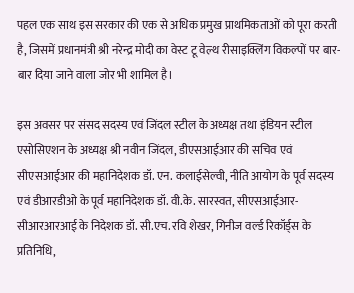पहल एक साथ इस सरकार की एक से अधिक प्रमुख प्राथमिकताओं को पूरा करती है, जिसमें प्रधानमंत्री श्री नरेन्द्र मोदी का वेस्ट टू वेल्थ रीसाइक्लिंग विकल्पों पर बार-बार दिया जाने वाला जोर भी शामिल है।

इस अवसर पर संसद सदस्य एवं जिंदल स्टील के अध्यक्ष तथा इंडियन स्टील एसोसिएशन के अध्यक्ष श्री नवीन जिंदल, डीएसआईआर की सचिव एवं सीएसआईआर की महानिदेशक डॉ. एन. कलाईसेल्वी, नीति आयोग के पूर्व सदस्य एवं डीआरडीओ के पूर्व महानिदेशक डॉ. वी.के. सारस्वत, सीएसआईआर-सीआरआरआई के निदेशक डॉ. सी.एच. रवि शेखर, गिनीज वर्ल्ड रिकॉर्ड्स के प्रतिनिधि,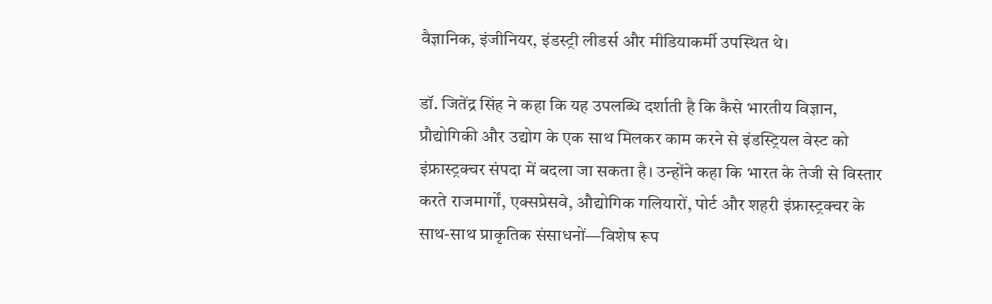वैज्ञानिक, इंजीनियर, इंडस्ट्री लीडर्स और मीडियाकर्मी उपस्थित थे।

डॉ. जितेंद्र सिंह ने कहा कि यह उपलब्धि दर्शाती है कि कैसे भारतीय विज्ञान, प्रौद्योगिकी और उद्योग के एक साथ मिलकर काम करने से इंडस्ट्रियल वेस्ट को इंफ्रास्ट्रक्चर संपदा में बदला जा सकता है। उन्होंने कहा कि भारत के तेजी से विस्तार करते राजमार्गों, एक्सप्रेसवे, औद्योगिक गलियारों, पोर्ट और शहरी इंफ्रास्ट्रक्चर के साथ-साथ प्राकृतिक संसाधनों—विशेष रूप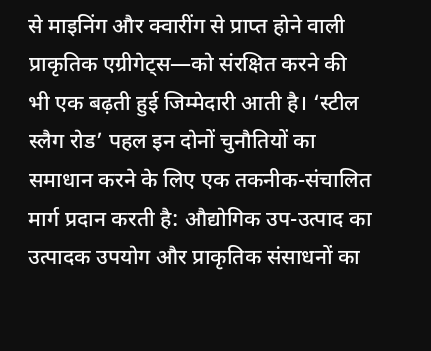से माइनिंग और क्वारींग से प्राप्त होने वाली प्राकृतिक एग्रीगेट्स—को संरक्षित करने की भी एक बढ़ती हुई जिम्मेदारी आती है। ‘स्टील स्लैग रोड’ पहल इन दोनों चुनौतियों का समाधान करने के लिए एक तकनीक-संचालित मार्ग प्रदान करती है: औद्योगिक उप-उत्पाद का उत्पादक उपयोग और प्राकृतिक संसाधनों का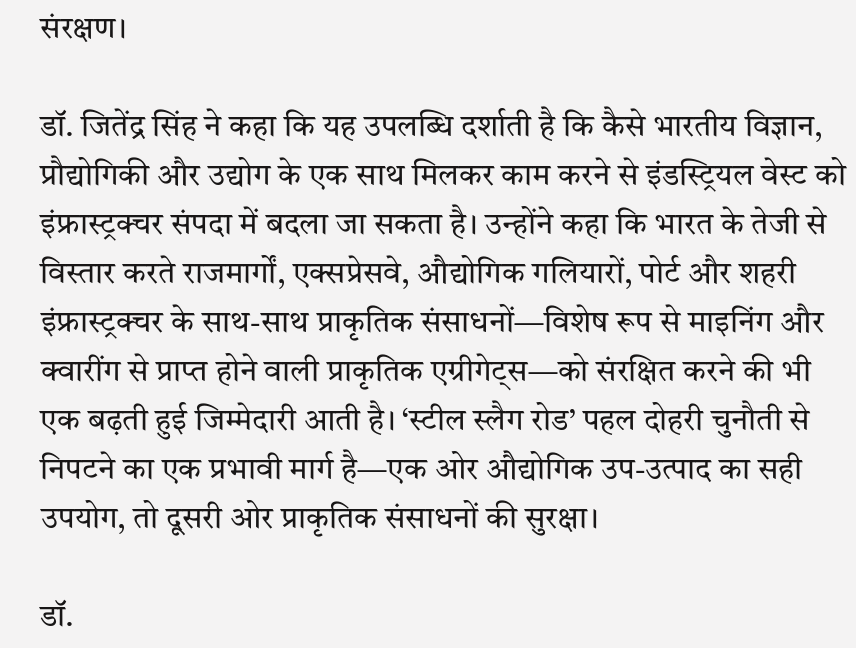संरक्षण।

डॉ. जितेंद्र सिंह ने कहा कि यह उपलब्धि दर्शाती है कि कैसे भारतीय विज्ञान, प्रौद्योगिकी और उद्योग के एक साथ मिलकर काम करने से इंडस्ट्रियल वेस्ट को इंफ्रास्ट्रक्चर संपदा में बदला जा सकता है। उन्होंने कहा कि भारत के तेजी से विस्तार करते राजमार्गों, एक्सप्रेसवे, औद्योगिक गलियारों, पोर्ट और शहरी इंफ्रास्ट्रक्चर के साथ-साथ प्राकृतिक संसाधनों—विशेष रूप से माइनिंग और क्वारींग से प्राप्त होने वाली प्राकृतिक एग्रीगेट्स—को संरक्षित करने की भी एक बढ़ती हुई जिम्मेदारी आती है। ‘स्टील स्लैग रोड’ पहल दोहरी चुनौती से निपटने का एक प्रभावी मार्ग है—एक ओर औद्योगिक उप-उत्पाद का सही उपयोग, तो दूसरी ओर प्राकृतिक संसाधनों की सुरक्षा।

डॉ.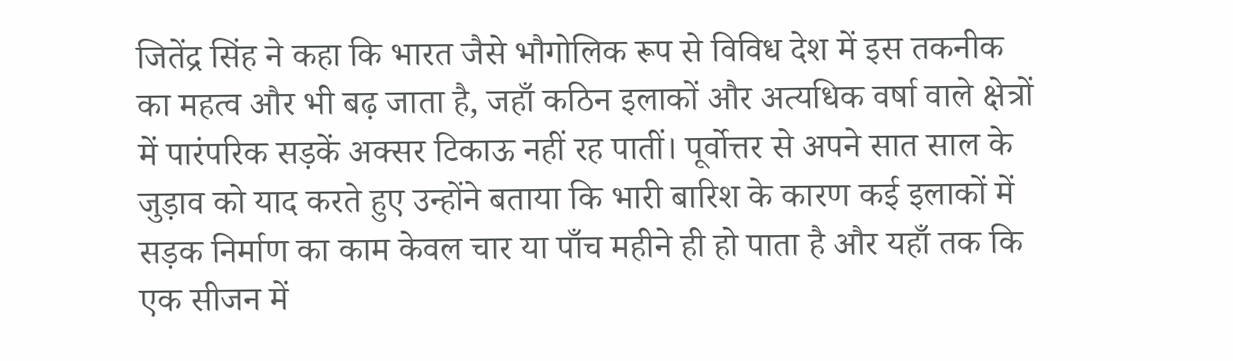जितेंद्र सिंह ने कहा कि भारत जैसे भौगोलिक रूप से विविध देश में इस तकनीक का महत्व और भी बढ़ जाता है, जहाँ कठिन इलाकों और अत्यधिक वर्षा वाले क्षेत्रों में पारंपरिक सड़कें अक्सर टिकाऊ नहीं रह पातीं। पूर्वोत्तर से अपने सात साल के जुड़ाव को याद करते हुए उन्होंने बताया कि भारी बारिश के कारण कई इलाकों में सड़क निर्माण का काम केवल चार या पाँच महीने ही हो पाता है और यहाँ तक कि एक सीजन में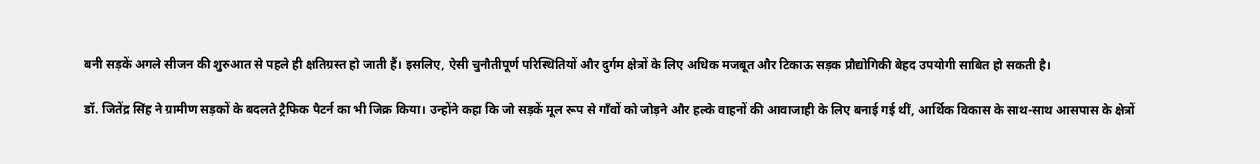बनी सड़कें अगले सीजन की शुरुआत से पहले ही क्षतिग्रस्त हो जाती हैं। इसलिए, ऐसी चुनौतीपूर्ण परिस्थितियों और दुर्गम क्षेत्रों के लिए अधिक मजबूत और टिकाऊ सड़क प्रौद्योगिकी बेहद उपयोगी साबित हो सकती है।

डॉ. जितेंद्र सिंह ने ग्रामीण सड़कों के बदलते ट्रैफिक पैटर्न का भी जिक्र किया। उन्होंने कहा कि जो सड़कें मूल रूप से गाँवों को जोड़ने और हल्के वाहनों की आवाजाही के लिए बनाई गई थीं, आर्थिक विकास के साथ-साथ आसपास के क्षेत्रों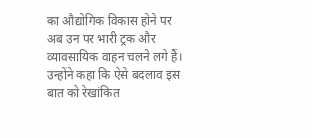का औद्योगिक विकास होने पर अब उन पर भारी ट्रक और व्यावसायिक वाहन चलने लगे हैं। उन्होंने कहा कि ऐसे बदलाव इस बात को रेखांकित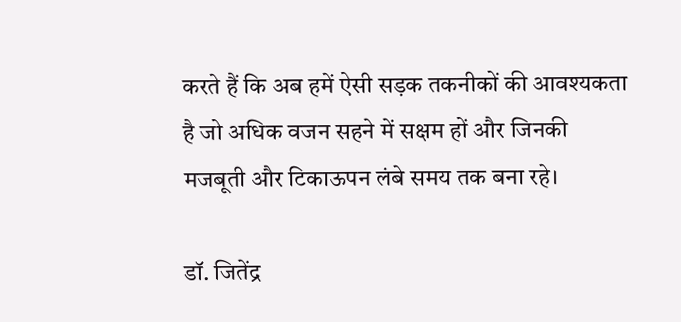करते हैं कि अब हमें ऐसी सड़क तकनीकों की आवश्यकता है जो अधिक वजन सहने में सक्षम हों और जिनकी मजबूती और टिकाऊपन लंबे समय तक बना रहे।

डॉ. जितेंद्र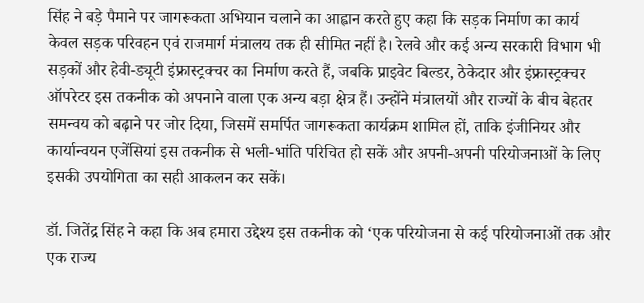सिंह ने बड़े पैमाने पर जागरूकता अभियान चलाने का आह्वान करते हुए कहा कि सड़क निर्माण का कार्य केवल सड़क परिवहन एवं राजमार्ग मंत्रालय तक ही सीमित नहीं है। रेलवे और कई अन्य सरकारी विभाग भी सड़कों और हेवी-ड्यूटी इंफ्रास्ट्रक्चर का निर्माण करते हैं, जबकि प्राइवेट बिल्डर, ठेकेदार और इंफ्रास्ट्रक्चर ऑपरेटर इस तकनीक को अपनाने वाला एक अन्य बड़ा क्षेत्र हैं। उन्होंने मंत्रालयों और राज्यों के बीच बेहतर समन्वय को बढ़ाने पर जोर दिया, जिसमें समर्पित जागरूकता कार्यक्रम शामिल हों, ताकि इंजीनियर और कार्यान्वयन एजेंसियां इस तकनीक से भली-भांति परिचित हो सकें और अपनी-अपनी परियोजनाओं के लिए इसकी उपयोगिता का सही आकलन कर सकें।

डॉ. जितेंद्र सिंह ने कहा कि अब हमारा उद्देश्य इस तकनीक को ‘एक परियोजना से कई परियोजनाओं तक और एक राज्य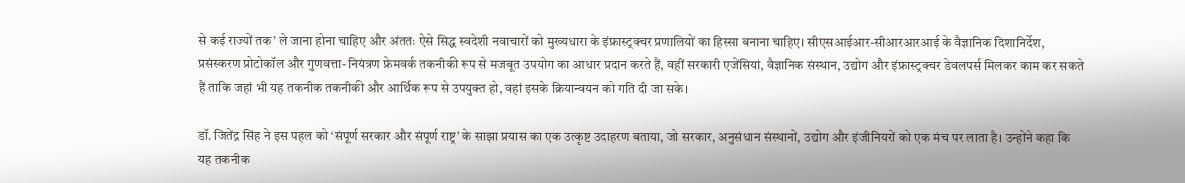से कई राज्यों तक’ ले जाना होना चाहिए और अंततः ऐसे सिद्ध स्वदेशी नवाचारों को मुख्यधारा के इंफ्रास्ट्रक्चर प्रणालियों का हिस्सा बनाना चाहिए। सीएसआईआर-सीआरआरआई के वैज्ञानिक दिशानिर्देश, प्रसंस्करण प्रोटोकॉल और गुणवत्ता-नियंत्रण फ्रेमवर्क तकनीकी रूप से मजबूत उपयोग का आधार प्रदान करते हैं, वहीं सरकारी एजेंसियां, वैज्ञानिक संस्थान, उद्योग और इंफ्रास्ट्रक्चर डेवलपर्स मिलकर काम कर सकते हैं ताकि जहां भी यह तकनीक तकनीकी और आर्थिक रूप से उपयुक्त हो, वहां इसके क्रियान्वयन को गति दी जा सके।

डॉ. जितेंद्र सिंह ने इस पहल को ‘संपूर्ण सरकार और संपूर्ण राष्ट्र’ के साझा प्रयास का एक उत्कृष्ट उदाहरण बताया, जो सरकार, अनुसंधान संस्थानों, उद्योग और इंजीनियरों को एक मंच पर लाता है। उन्होंने कहा कि यह तकनीक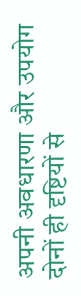अपनी अवधारणा और उपयोग दोनों ही दृष्टियों से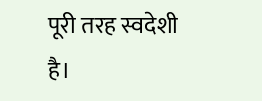पूरी तरह स्वदेशी है।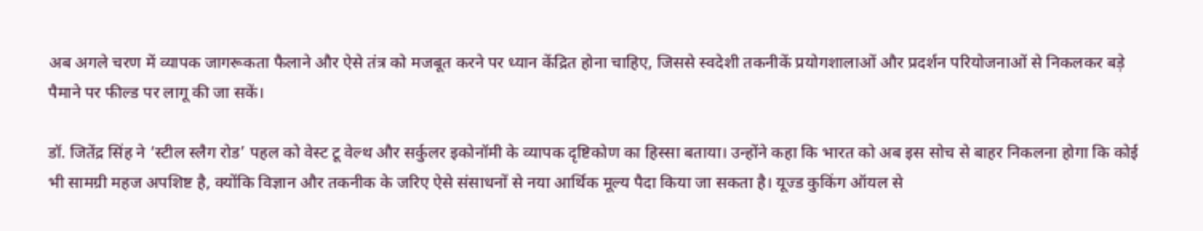अब अगले चरण में व्यापक जागरूकता फैलाने और ऐसे तंत्र को मजबूत करने पर ध्यान केंद्रित होना चाहिए, जिससे स्वदेशी तकनीकें प्रयोगशालाओं और प्रदर्शन परियोजनाओं से निकलकर बड़े पैमाने पर फील्ड पर लागू की जा सकें।

डॉ. जितेंद्र सिंह ने ‘स्टील स्लैग रोड’ पहल को वेस्ट टू वेल्थ और सर्कुलर इकोनॉमी के व्यापक दृष्टिकोण का हिस्सा बताया। उन्होंने कहा कि भारत को अब इस सोच से बाहर निकलना होगा कि कोई भी सामग्री महज अपशिष्ट है, क्योंकि विज्ञान और तकनीक के जरिए ऐसे संसाधनों से नया आर्थिक मूल्य पैदा किया जा सकता है। यूज्ड कुकिंग ऑयल से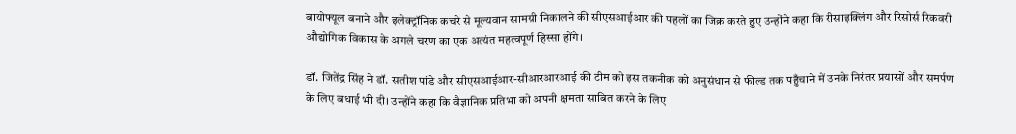बायोफ्यूल बनाने और इलेक्ट्रॉनिक कचरे से मूल्यवान सामग्री निकालने की सीएसआईआर की पहलों का जिक्र करते हुए उन्होंने कहा कि रीसाइक्लिंग और रिसोर्स रिकवरी औद्योगिक विकास के अगले चरण का एक अत्यंत महत्वपूर्ण हिस्सा होंगे।

डॉ. जितेंद्र सिंह ने डॉ. सतीश पांडे और सीएसआईआर-सीआरआरआई की टीम को इस तकनीक को अनुसंधान से फील्ड तक पहुँचाने में उनके निरंतर प्रयासों और समर्पण के लिए बधाई भी दी। उन्होंने कहा कि वैज्ञानिक प्रतिभा को अपनी क्षमता साबित करने के लिए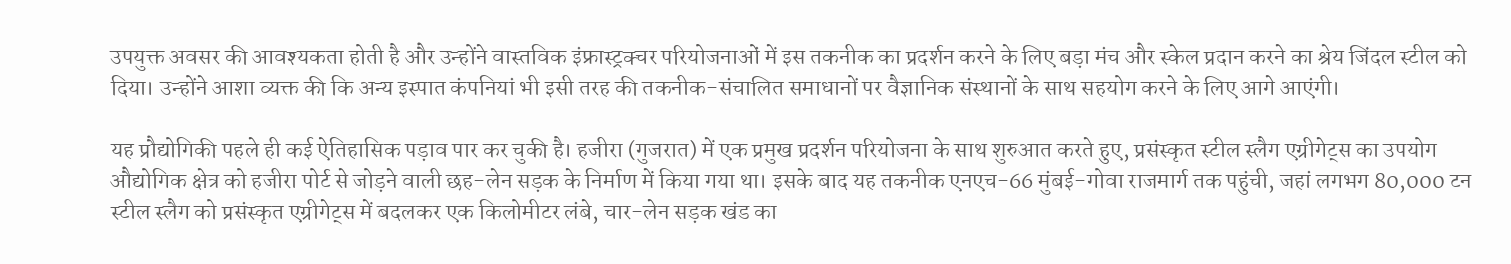उपयुक्त अवसर की आवश्यकता होती है और उन्होंने वास्तविक इंफ्रास्ट्रक्चर परियोजनाओं में इस तकनीक का प्रदर्शन करने के लिए बड़ा मंच और स्केल प्रदान करने का श्रेय जिंदल स्टील को दिया। उन्होंने आशा व्यक्त की कि अन्य इस्पात कंपनियां भी इसी तरह की तकनीक-संचालित समाधानों पर वैज्ञानिक संस्थानों के साथ सहयोग करने के लिए आगे आएंगी।

यह प्रौद्योगिकी पहले ही कई ऐतिहासिक पड़ाव पार कर चुकी है। हजीरा (गुजरात) में एक प्रमुख प्रदर्शन परियोजना के साथ शुरुआत करते हुए, प्रसंस्कृत स्टील स्लैग एग्रीगेट्स का उपयोग औद्योगिक क्षेत्र को हजीरा पोर्ट से जोड़ने वाली छह-लेन सड़क के निर्माण में किया गया था। इसके बाद यह तकनीक एनएच-66 मुंबई-गोवा राजमार्ग तक पहुंची, जहां लगभग 80,000 टन स्टील स्लैग को प्रसंस्कृत एग्रीगेट्स में बदलकर एक किलोमीटर लंबे, चार-लेन सड़क खंड का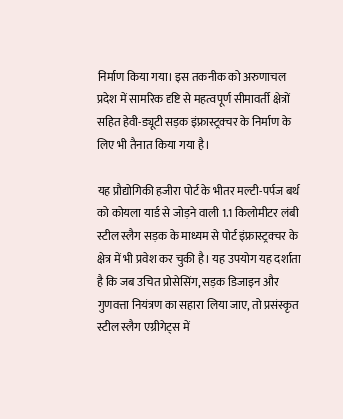निर्माण किया गया। इस तकनीक को अरुणाचल प्रदेश में सामरिक दृष्टि से महत्वपूर्ण सीमावर्ती क्षेत्रों सहित हेवी-ड्यूटी सड़क इंफ्रास्ट्रक्चर के निर्माण के लिए भी तैनात किया गया है।

यह प्रौद्योगिकी हजीरा पोर्ट के भीतर मल्टी-पर्पज बर्थ को कोयला यार्ड से जोड़ने वाली 1.1 किलोमीटर लंबी स्टील स्लैग सड़क के माध्यम से पोर्ट इंफ्रास्ट्रक्चर के क्षेत्र में भी प्रवेश कर चुकी है। यह उपयोग यह दर्शाता है कि जब उचित प्रोसेसिंग, सड़क डिजाइन और गुणवत्ता नियंत्रण का सहारा लिया जाए, तो प्रसंस्कृत स्टील स्लैग एग्रीगेट्स में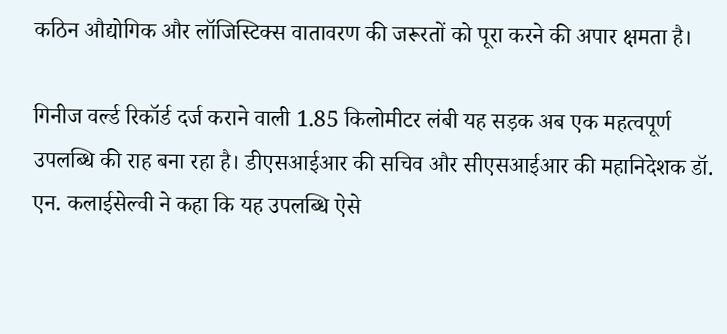कठिन औद्योगिक और लॉजिस्टिक्स वातावरण की जरूरतों को पूरा करने की अपार क्षमता है।

गिनीज वर्ल्ड रिकॉर्ड दर्ज कराने वाली 1.85 किलोमीटर लंबी यह सड़क अब एक महत्वपूर्ण उपलब्धि की राह बना रहा है। डीएसआईआर की सचिव और सीएसआईआर की महानिदेशक डॉ. एन. कलाईसेल्वी ने कहा कि यह उपलब्धि ऐसे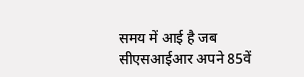समय में आई है जब सीएसआईआर अपने 85वें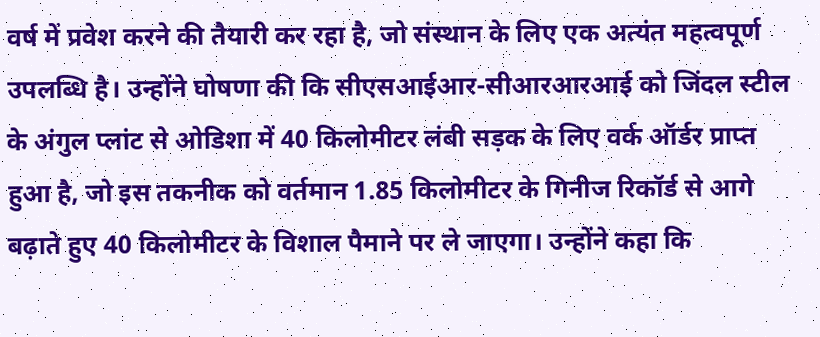वर्ष में प्रवेश करने की तैयारी कर रहा है, जो संस्थान के लिए एक अत्यंत महत्वपूर्ण उपलब्धि है। उन्होंने घोषणा की कि सीएसआईआर-सीआरआरआई को जिंदल स्टील के अंगुल प्लांट से ओडिशा में 40 किलोमीटर लंबी सड़क के लिए वर्क ऑर्डर प्राप्त हुआ है, जो इस तकनीक को वर्तमान 1.85 किलोमीटर के गिनीज रिकॉर्ड से आगे बढ़ाते हुए 40 किलोमीटर के विशाल पैमाने पर ले जाएगा। उन्होंने कहा कि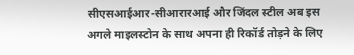सीएसआईआर-सीआरारआई और जिंदल स्टील अब इस अगले माइलस्टोन के साथ अपना ही रिकॉर्ड तोड़ने के लिए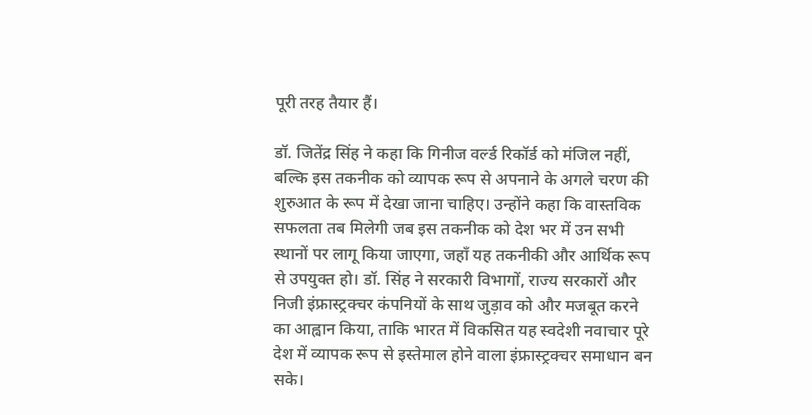पूरी तरह तैयार हैं।

डॉ. जितेंद्र सिंह ने कहा कि गिनीज वर्ल्ड रिकॉर्ड को मंजिल नहीं, बल्कि इस तकनीक को व्यापक रूप से अपनाने के अगले चरण की शुरुआत के रूप में देखा जाना चाहिए। उन्होंने कहा कि वास्तविक सफलता तब मिलेगी जब इस तकनीक को देश भर में उन सभी स्थानों पर लागू किया जाएगा, जहाँ यह तकनीकी और आर्थिक रूप से उपयुक्त हो। डॉ. सिंह ने सरकारी विभागों, राज्य सरकारों और निजी इंफ्रास्ट्रक्चर कंपनियों के साथ जुड़ाव को और मजबूत करने का आह्वान किया, ताकि भारत में विकसित यह स्वदेशी नवाचार पूरे देश में व्यापक रूप से इस्तेमाल होने वाला इंफ्रास्ट्रक्चर समाधान बन सके।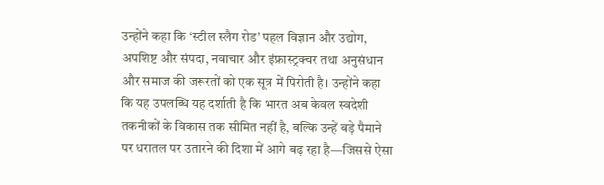उन्होंने कहा कि ‘स्टील स्लैग रोड’ पहल विज्ञान और उद्योग, अपशिष्ट और संपदा, नवाचार और इंफ्रास्ट्रक्चर तथा अनुसंधान और समाज की जरूरतों को एक सूत्र में पिरोती है। उन्होंने कहा कि यह उपलब्धि यह दर्शाती है कि भारत अब केवल स्वदेशी तकनीकों के विकास तक सीमित नहीं है, बल्कि उन्हें बड़े पैमाने पर धरातल पर उतारने की दिशा में आगे बढ़ रहा है—जिससे ऐसा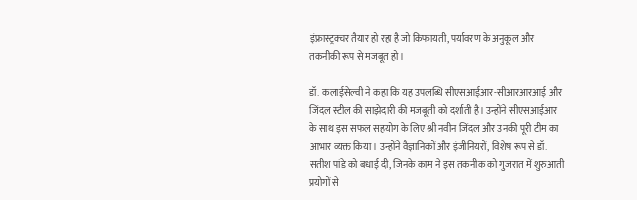इंफ्रास्ट्रक्चर तैयार हो रहा है जो किफायती, पर्यावरण के अनुकूल और तकनीकी रूप से मजबूत हो।

डॉ. कलाईसेल्वी ने कहा कि यह उपलब्धि सीएसआईआर-सीआरआरआई और जिंदल स्टील की साझेदारी की मजबूती को दर्शाती है। उन्होंने सीएसआईआर के साथ इस सफल सहयोग के लिए श्री नवीन जिंदल और उनकी पूरी टीम का आभार व्यक्त किया। उन्होंने वैज्ञानिकों और इंजीनियरों, विशेष रूप से डॉ. सतीश पांडे को बधाई दी, जिनके काम ने इस तकनीक को गुजरात में शुरुआती प्रयोगों से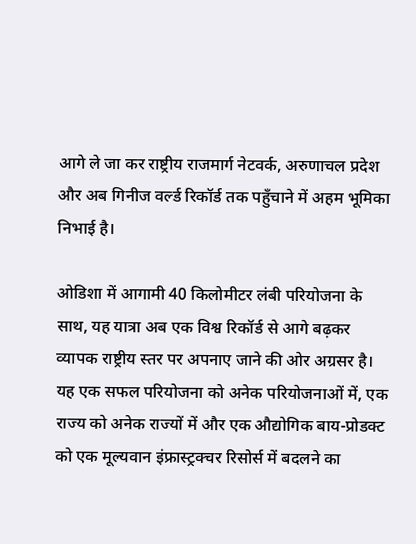आगे ले जा कर राष्ट्रीय राजमार्ग नेटवर्क, अरुणाचल प्रदेश और अब गिनीज वर्ल्ड रिकॉर्ड तक पहुँचाने में अहम भूमिका निभाई है।

ओडिशा में आगामी 40 किलोमीटर लंबी परियोजना के साथ, यह यात्रा अब एक विश्व रिकॉर्ड से आगे बढ़कर व्यापक राष्ट्रीय स्तर पर अपनाए जाने की ओर अग्रसर है। यह एक सफल परियोजना को अनेक परियोजनाओं में, एक राज्य को अनेक राज्यों में और एक औद्योगिक बाय-प्रोडक्ट को एक मूल्यवान इंफ्रास्ट्रक्चर रिसोर्स में बदलने का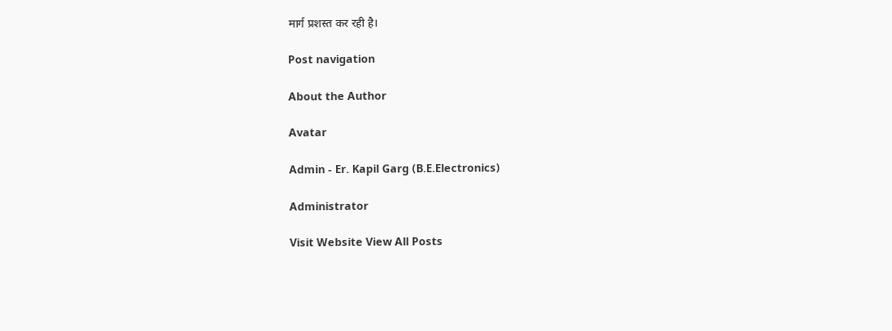मार्ग प्रशस्त कर रही है।

Post navigation

About the Author

Avatar

Admin - Er. Kapil Garg (B.E.Electronics)

Administrator

Visit Website View All Posts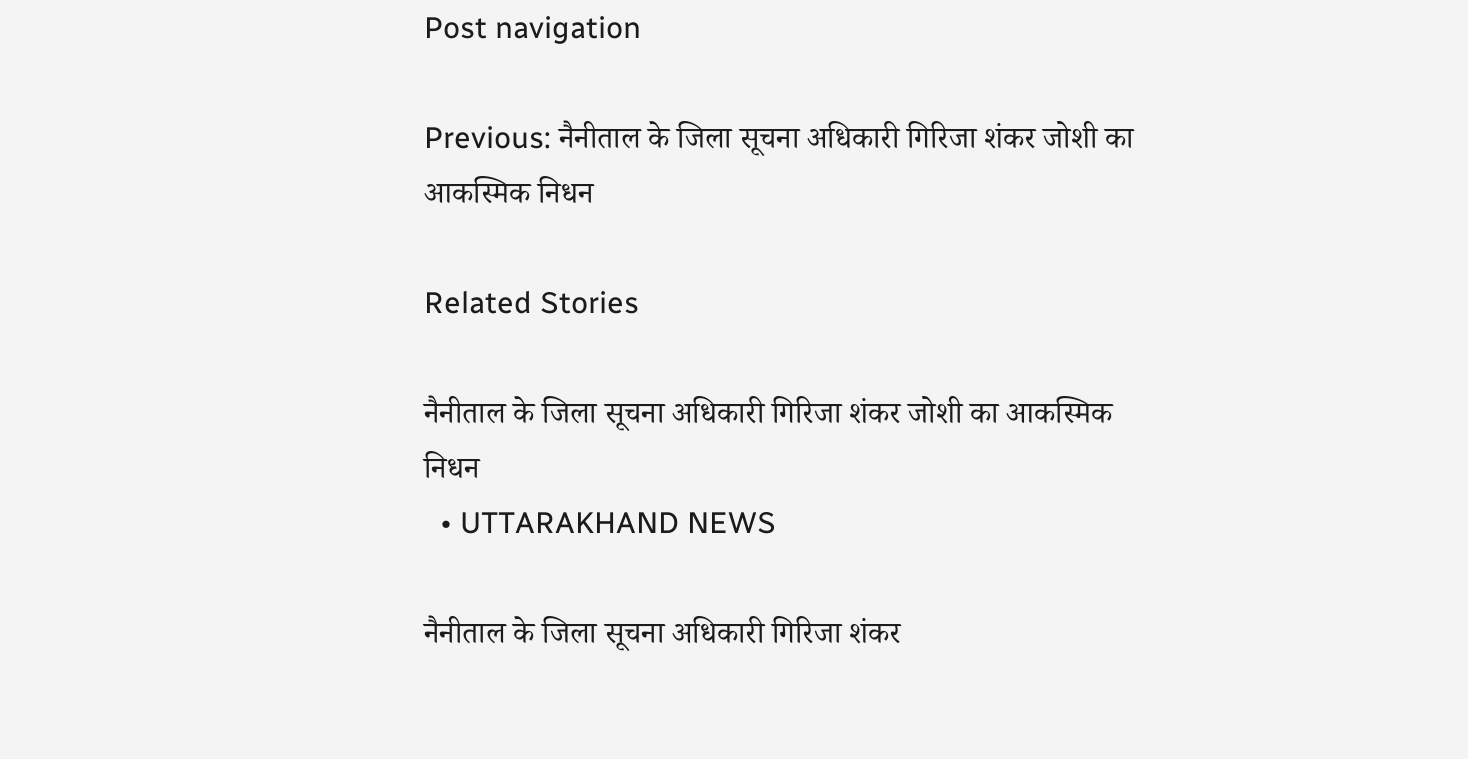Post navigation

Previous: नैनीताल के जिला सूचना अधिकारी गिरिजा शंकर जोशी का आकस्मिक निधन

Related Stories

नैनीताल के जिला सूचना अधिकारी गिरिजा शंकर जोशी का आकस्मिक निधन
  • UTTARAKHAND NEWS

नैनीताल के जिला सूचना अधिकारी गिरिजा शंकर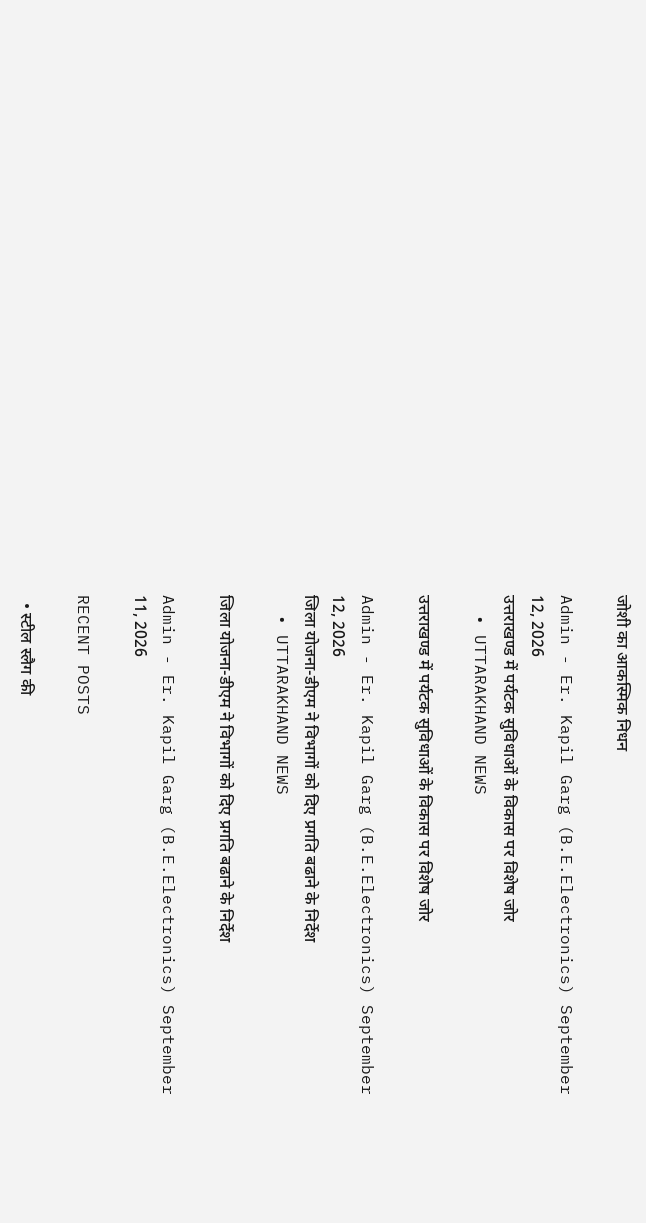जोशी का आकस्मिक निधन

Admin - Er. Kapil Garg (B.E.Electronics) September 12, 2026
उत्तराखण्ड में पर्यटक सुविधाओं के विकास पर विशेष जोर
  • UTTARAKHAND NEWS

उत्तराखण्ड में पर्यटक सुविधाओं के विकास पर विशेष जोर

Admin - Er. Kapil Garg (B.E.Electronics) September 12, 2026
जिला योजना-डीएम ने विभागों को दिए प्रगति बढाने के निर्देश
  • UTTARAKHAND NEWS

जिला योजना-डीएम ने विभागों को दिए प्रगति बढाने के निर्देश

Admin - Er. Kapil Garg (B.E.Electronics) September 11, 2026

RECENT POSTS

  • स्टील स्लैग की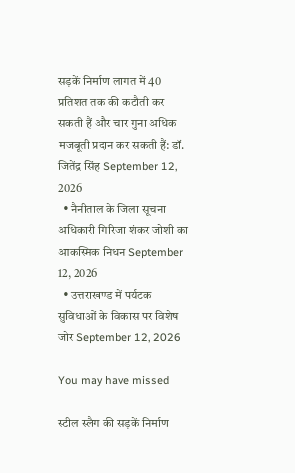सड़कें निर्माण लागत में 40 प्रतिशत तक की कटौती कर सकती हैं और चार गुना अधिक मजबूती प्रदान कर सकती हैं: डॉ. जितेंद्र सिंह September 12, 2026
  • नैनीताल के जिला सूचना अधिकारी गिरिजा शंकर जोशी का आकस्मिक निधन September 12, 2026
  • उत्तराखण्ड में पर्यटक सुविधाओं के विकास पर विशेष जोर September 12, 2026

You may have missed

स्टील स्लैग की सड़कें निर्माण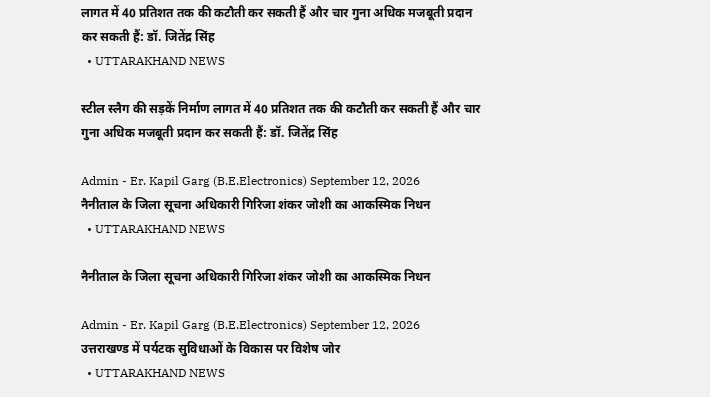लागत में 40 प्रतिशत तक की कटौती कर सकती हैं और चार गुना अधिक मजबूती प्रदान कर सकती हैं: डॉ. जितेंद्र सिंह
  • UTTARAKHAND NEWS

स्टील स्लैग की सड़कें निर्माण लागत में 40 प्रतिशत तक की कटौती कर सकती हैं और चार गुना अधिक मजबूती प्रदान कर सकती हैं: डॉ. जितेंद्र सिंह

Admin - Er. Kapil Garg (B.E.Electronics) September 12, 2026
नैनीताल के जिला सूचना अधिकारी गिरिजा शंकर जोशी का आकस्मिक निधन
  • UTTARAKHAND NEWS

नैनीताल के जिला सूचना अधिकारी गिरिजा शंकर जोशी का आकस्मिक निधन

Admin - Er. Kapil Garg (B.E.Electronics) September 12, 2026
उत्तराखण्ड में पर्यटक सुविधाओं के विकास पर विशेष जोर
  • UTTARAKHAND NEWS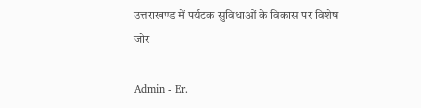उत्तराखण्ड में पर्यटक सुविधाओं के विकास पर विशेष जोर

Admin - Er.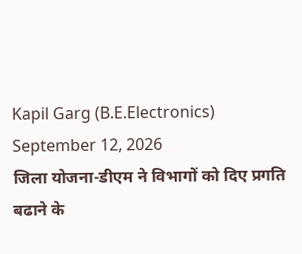Kapil Garg (B.E.Electronics) September 12, 2026
जिला योजना-डीएम ने विभागों को दिए प्रगति बढाने के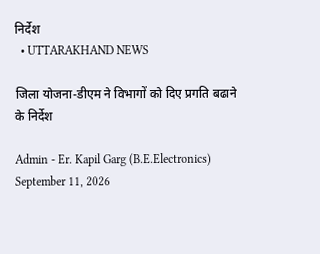निर्देश
  • UTTARAKHAND NEWS

जिला योजना-डीएम ने विभागों को दिए प्रगति बढाने के निर्देश

Admin - Er. Kapil Garg (B.E.Electronics) September 11, 2026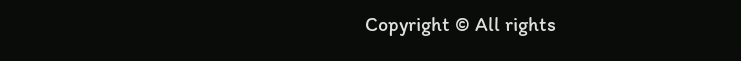Copyright © All rights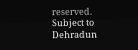reserved. Subject to Dehradun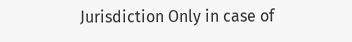Jurisdiction Only in case of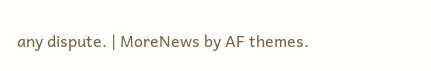any dispute. | MoreNews by AF themes.